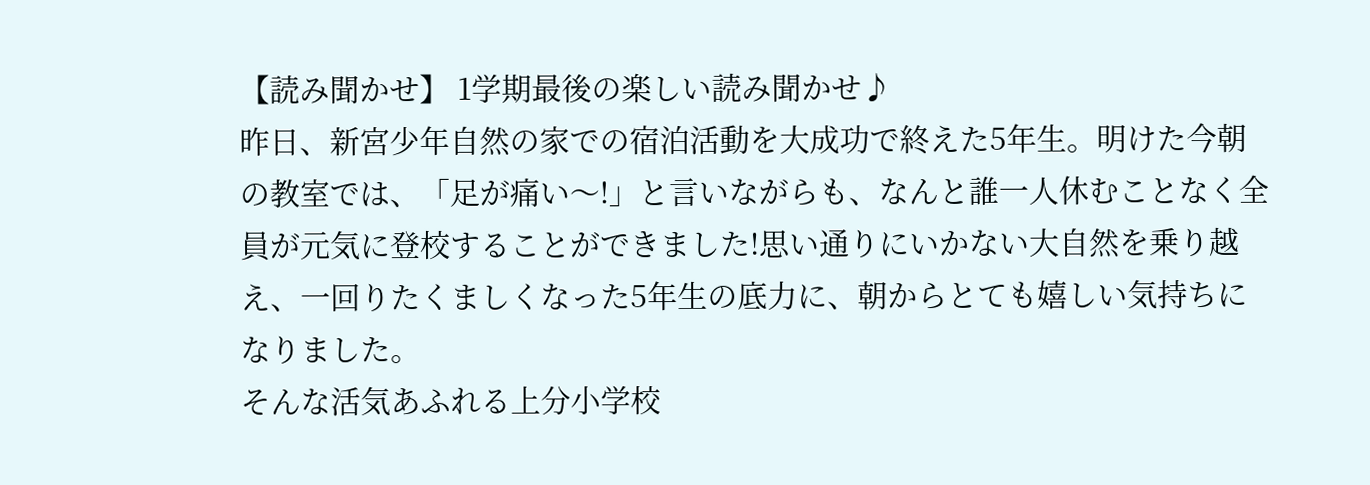【読み聞かせ】 1学期最後の楽しい読み聞かせ♪
昨日、新宮少年自然の家での宿泊活動を大成功で終えた5年生。明けた今朝の教室では、「足が痛い〜!」と言いながらも、なんと誰一人休むことなく全員が元気に登校することができました!思い通りにいかない大自然を乗り越え、一回りたくましくなった5年生の底力に、朝からとても嬉しい気持ちになりました。
そんな活気あふれる上分小学校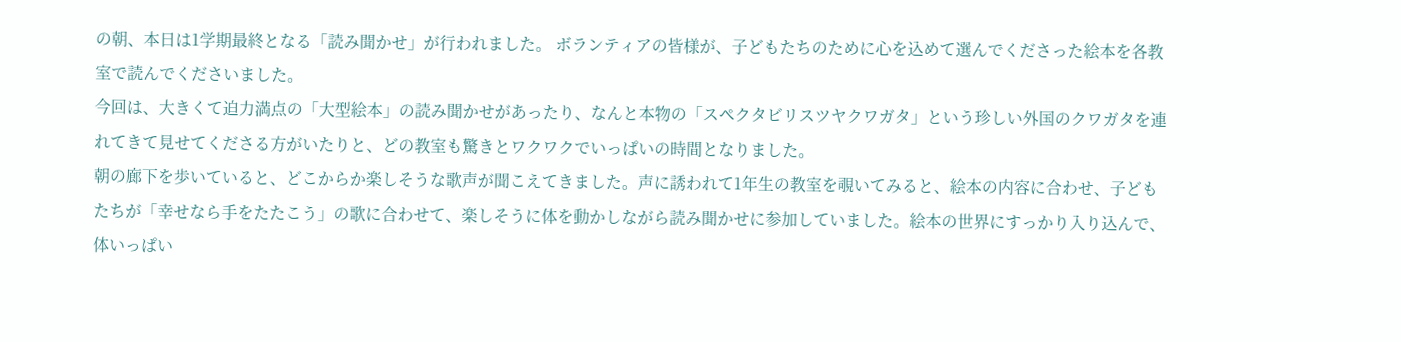の朝、本日は1学期最終となる「読み聞かせ」が行われました。 ボランティアの皆様が、子どもたちのために心を込めて選んでくださった絵本を各教室で読んでくださいました。
今回は、大きくて迫力満点の「大型絵本」の読み聞かせがあったり、なんと本物の「スペクタビリスツヤクワガタ」という珍しい外国のクワガタを連れてきて見せてくださる方がいたりと、どの教室も驚きとワクワクでいっぱいの時間となりました。
朝の廊下を歩いていると、どこからか楽しそうな歌声が聞こえてきました。声に誘われて1年生の教室を覗いてみると、絵本の内容に合わせ、子どもたちが「幸せなら手をたたこう」の歌に合わせて、楽しそうに体を動かしながら読み聞かせに参加していました。絵本の世界にすっかり入り込んで、体いっぱい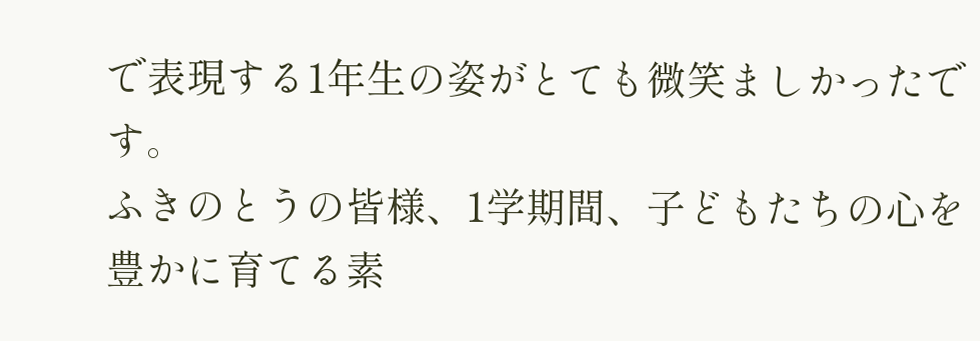で表現する1年生の姿がとても微笑ましかったです。
ふきのとうの皆様、1学期間、子どもたちの心を豊かに育てる素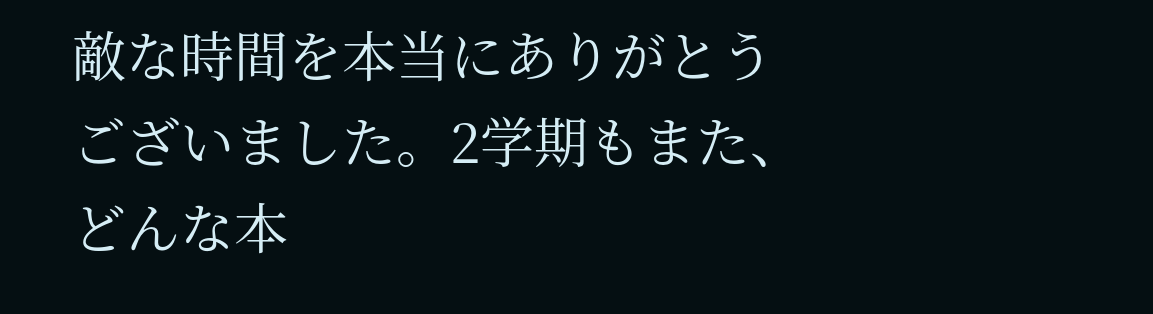敵な時間を本当にありがとうございました。2学期もまた、どんな本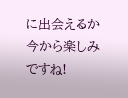に出会えるか今から楽しみですね!